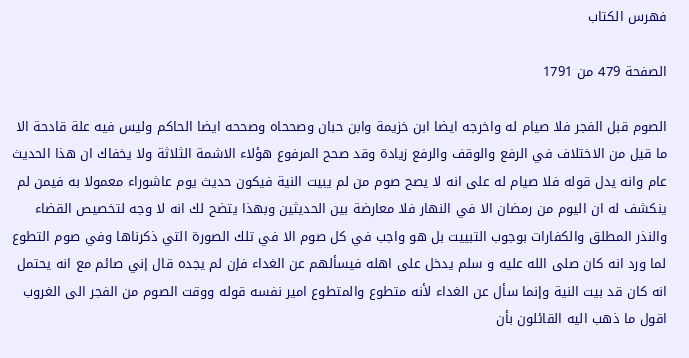فهرس الكتاب

الصفحة 479 من 1791

الصوم قبل الفجر فلا صيام له واخرجه ايضا ابن خزيمة وابن حبان وصححاه وصححه ايضا الحاكم وليس فيه علة قادحة الا ما قيل من الاختلاف في الرفع والوقف والرفع زيادة وقد صحح المرفوع هؤلاء الاشمة الثلاثة ولا يخفاك ان هذا الحديث عام وانه يدل قوله فلا صيام له على انه لا يصح صوم من لم يبيت النية فيكون حديث يوم عاشوراء معمولا به فيمن لم ينكشف له ان اليوم من رمضان الا في النهار فلا معارضة بين الحديثين وبهذا يتضح لك انه لا وجه لتخصيص القضاء والنذر المطلق والكفارات بوجوب التبييت بل هو واجب في كل صوم الا في تلك الصورة التي ذكرناها وفي صوم التطوع لما ورد انه كان صلى الله عليه و سلم يدخل على اهله فيسألهم عن الغداء فإن لم يجده قال إني صائم مع انه يحتمل انه كان قد بيت النية وإنما سأل عن الغداء لأنه متطوع والمتطوع امير نفسه قوله ووقت الصوم من الفجر الى الغروب اقول ما ذهب اليه القائلون بأن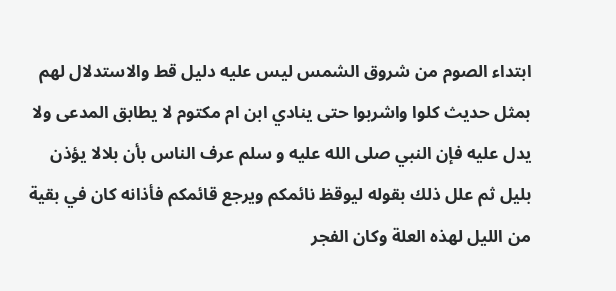ابتداء الصوم من شروق الشمس ليس عليه دليل قط والاستدلال لهم بمثل حديث كلوا واشربوا حتى ينادي ابن ام مكتوم لا يطابق المدعى ولا يدل عليه فإن النبي صلى الله عليه و سلم عرف الناس بأن بلالا يؤذن بليل ثم علل ذلك بقوله ليوقظ نائمكم ويرجع قائمكم فأذانه كان في بقية من الليل لهذه العلة وكان الفجر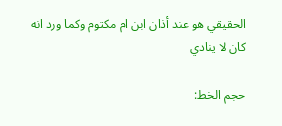الحقيقي هو عند أذان ابن ام مكتوم وكما ورد انه كان لا ينادي

حجم الخط: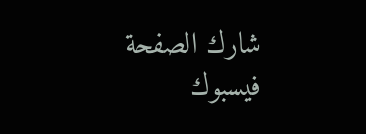شارك الصفحة
فيسبوك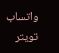واتساب تويتر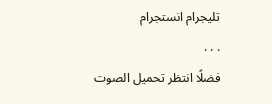تليجرام انستجرام
. . .
فضلًا انتظر تحميل الصوت